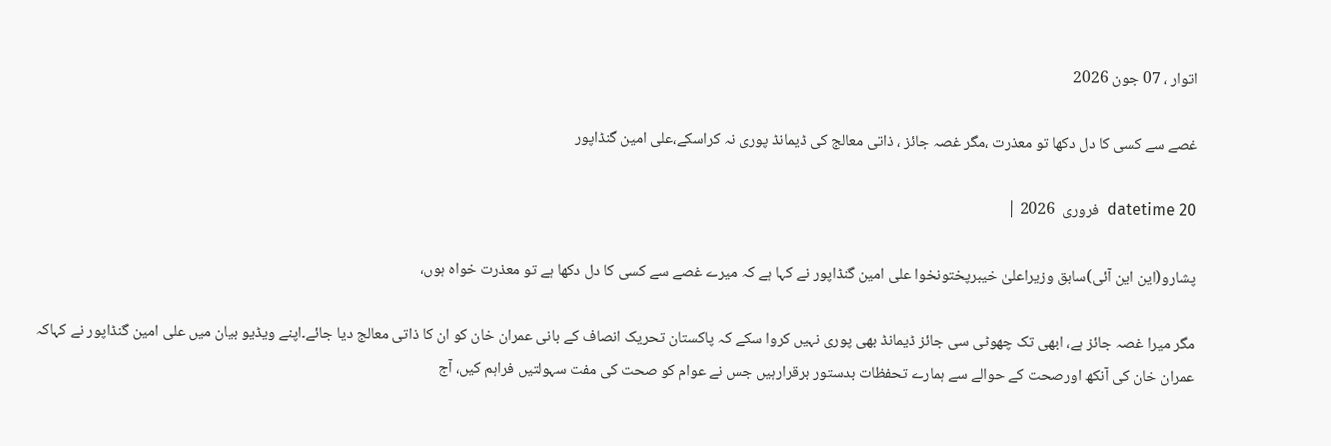اتوار ، 07 جون 2026

غصے سے کسی کا دل دکھا تو معذرت ،مگر غصہ جائز ، ذاتی معالج کی ڈیمانڈ پوری نہ کراسکے،علی امین گنڈاپور

datetime 20  فروری  2026 |

پشارو(این این آئی)سابق وزیراعلیٰ خیبرپختونخوا علی امین گنڈاپور نے کہا ہے کہ میرے غصے سے کسی کا دل دکھا ہے تو معذرت خواہ ہوں،

مگر میرا غصہ جائز ہے، ابھی تک چھوٹی سی جائز ڈیمانڈ بھی پوری نہیں کروا سکے کہ پاکستان تحریک انصاف کے بانی عمران خان کو ان کا ذاتی معالج دیا جائے۔اپنے ویڈیو بیان میں علی امین گنڈاپور نے کہاکہ عمران خان کی آنکھ اورصحت کے حوالے سے ہمارے تحفظات بدستور برقرارہیں جس نے عوام کو صحت کی مفت سہولتیں فراہم کیں، آج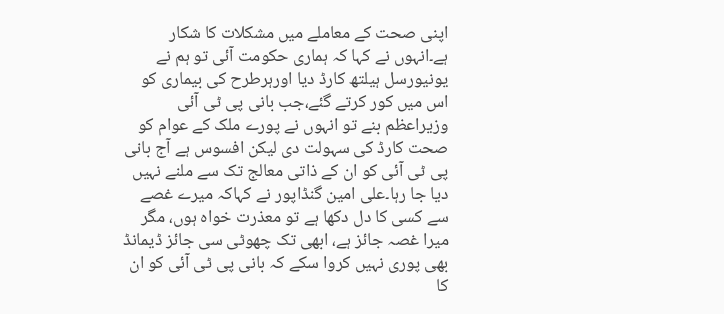اپنی صحت کے معاملے میں مشکلات کا شکار ہے۔انہوں نے کہا کہ ہماری حکومت آئی تو ہم نے یونیورسل ہیلتھ کارڈ دیا اورہرطرح کی بیماری کو اس میں کور کرتے گئے،جب بانی پی ٹی آئی وزیراعظم بنے تو انہوں نے پورے ملک کے عوام کو صحت کارڈ کی سہولت دی لیکن افسوس ہے آج بانی پی ٹی آئی کو ان کے ذاتی معالج تک سے ملنے نہیں دیا جا رہا۔علی امین گنڈاپور نے کہاکہ میرے غصے سے کسی کا دل دکھا ہے تو معذرت خواہ ہوں، مگر میرا غصہ جائز ہے، ابھی تک چھوٹی سی جائز ڈیمانڈ بھی پوری نہیں کروا سکے کہ بانی پی ٹی آئی کو ان کا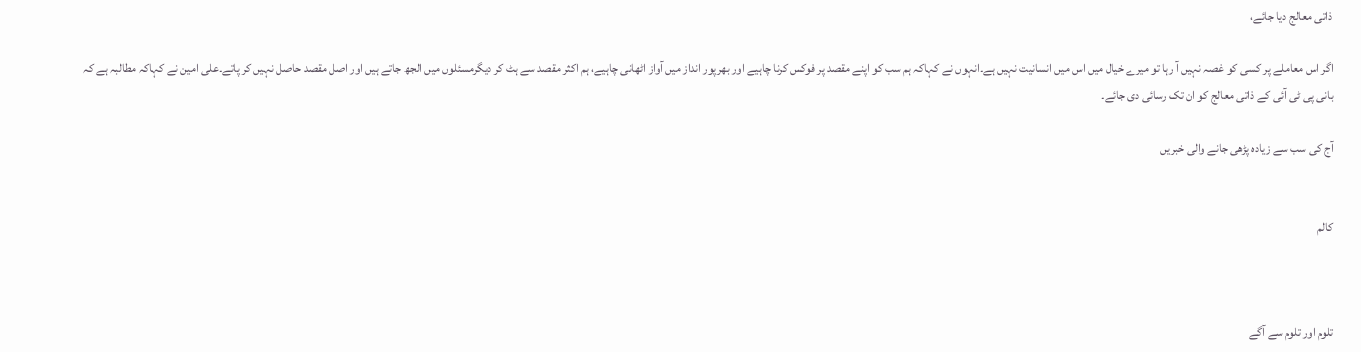ذاتی معالج دیا جائے،

اگر اس معاملے پر کسی کو غصہ نہیں آ رہا تو میرے خیال میں اس میں انسانیت نہیں ہے۔انہوں نے کہاکہ ہم سب کو اپنے مقصد پر فوکس کرنا چاہیے اور بھرپور انداز میں آواز اٹھانی چاہیے، ہم اکثر مقصد سے ہٹ کر دیگرمسئلوں میں الجھ جاتے ہیں اور اصل مقصد حاصل نہیں کر پاتے۔علی امین نے کہاکہ مطالبہ ہے کہ بانی پی ٹی آئی کے ذاتی معالج کو ان تک رسائی دی جائے۔

آج کی سب سے زیادہ پڑھی جانے والی خبریں


کالم



تلوم اور تلوم سے آگے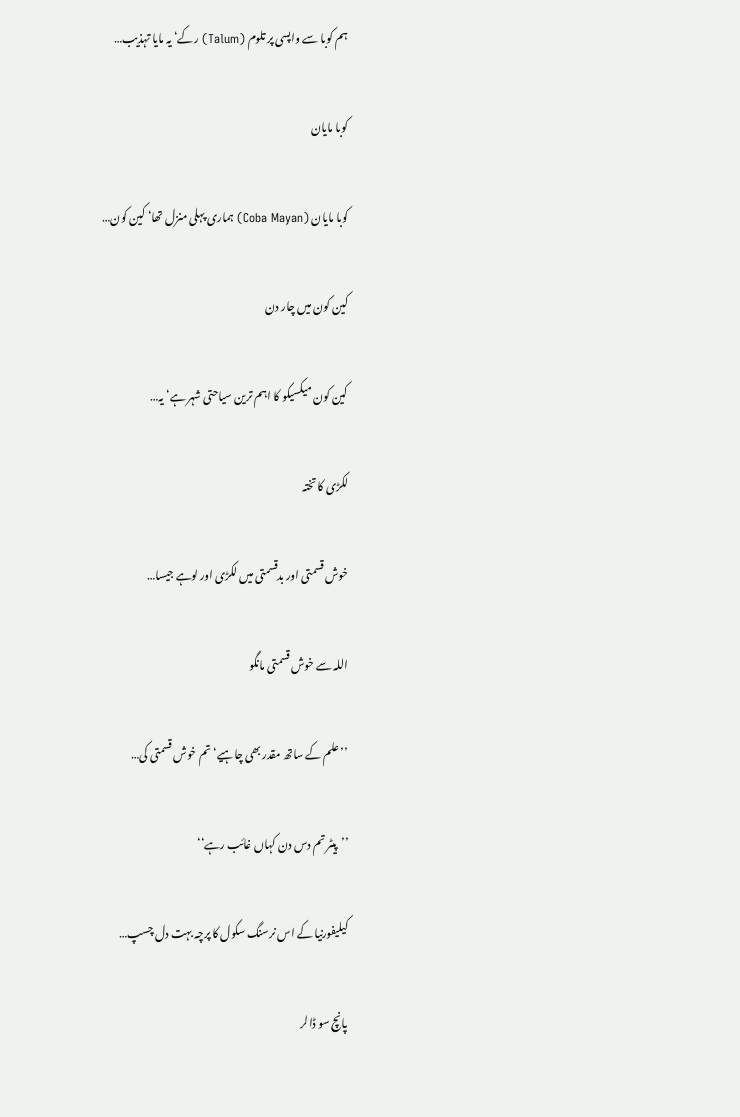ہم کوبا سے واپسی پر تلوم (Talum) رکے‘ یہ مایا تہذیب…

کوبا مایان

کوبا مایان (Coba Mayan) ہماری پہلی منزل تھا‘ کین کون…

کین کون میں چار دن

کین کون میکسیکو کا اہم ترین سیاحتی شہر ہے‘ یہ…

لکڑی کا تختہ

خوش قسمتی اور بدقسمتی میں لکڑی اور لوہے جیسا…

اللہ سے خوش قسمتی مانگو

’’علم کے ساتھ مقدر بھی چاہیے‘ تم خوش قسمتی کی…

’’پیٹر تم دس دن کہاں غائب رہے‘‘

کیلیفورنیا کے اس نرسنگ سکول کا پرچہ بہت دل چسپ…

پانچ سو ڈالر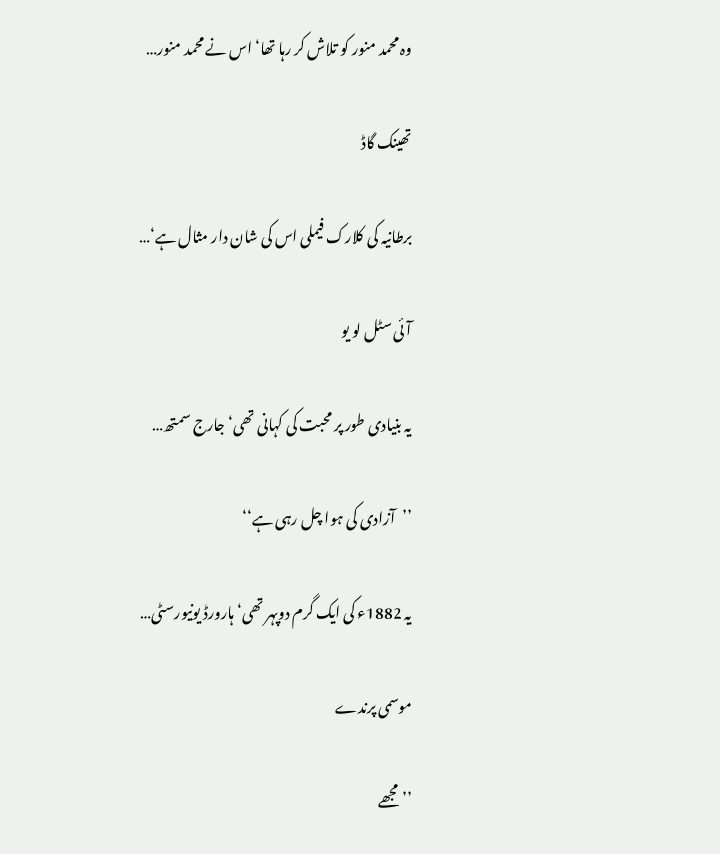وہ محمد منور کو تلاش کر رہا تھا‘ اس نے محمد منور…

تھینک گاڈ

برطانیہ کی کلارک فیملی اس کی شان دار مثال ہے‘…

آئی سٹل لو یو

یہ بنیادی طور پر محبت کی کہانی تھی‘ جارج سمتھ…

’’آزادی کی ہوا چل رہی ہے‘‘

یہ 1882ء کی ایک گرم دوپہر تھی‘ ہارورڈ یونیورسٹی…

موسمی پرندے

’’ مجھے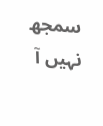سمجھ نہیں آ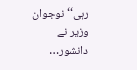رہی‘‘ نوجوان وزیر نے دانشور…